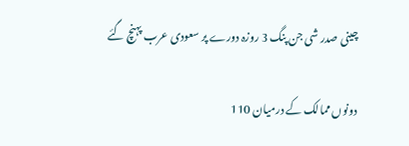چینی صدر شی جن پنگ 3 روزہ دورے پر سعودی عرب پہنچ گئے

دونوں ممالک کے درمیان 110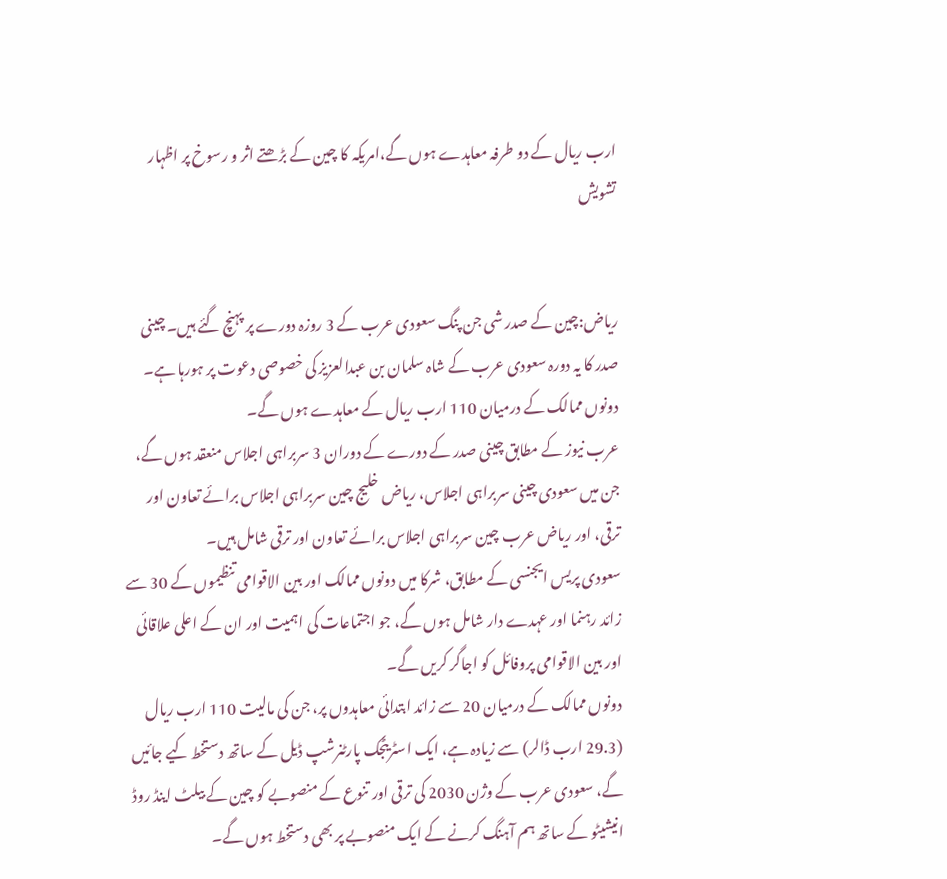ارب ریال کے دو طرفہ معاہدے ہوں گے،امریکہ کا چین کے بڑھتے اثر و رسوخ پر اظہار تشویش


ریاض:چین کے صدر شی جن پنگ سعودی عرب کے 3 روزہ دورے پر پہنچ گئے ہیں۔ چینی صدر کا یہ دورہ سعودی عرب کے شاہ سلمان بن عبدالعزیز کی خصوصی دعوت پر ہورہا ہے۔ دونوں ممالک کے درمیان 110 ارب ریال کے معاہدے ہوں گے۔
عرب نیوز کے مطابق چینی صدر کے دورے کے دوران 3 سربراہی اجلاس منعقد ہوں گے، جن میں سعودی چینی سربراہی اجلاس، ریاض خلیج چین سربراہی اجلاس برائے تعاون اور ترقی، اور ریاض عرب چین سربراہی اجلاس برائے تعاون اور ترقی شامل ہیں۔
سعودی پریس ایجنسی کے مطابق، شرکا میں دونوں ممالک اور بین الاقوامی تنظیموں کے 30 سے زائد رہنما اور عہدے دار شامل ہوں گے، جو اجتماعات کی اہمیت اور ان کے اعلی علاقائی اور بین الاقوامی پروفائل کو اجاگر کریں گے۔
دونوں ممالک کے درمیان 20 سے زائد ابتدائی معاہدوں پر، جن کی مالیت 110 ارب ریال (29.3 ارب ڈالر) سے زیادہ ہے، ایک اسٹریٹجک پارٹنرشپ ڈیل کے ساتھ دستخط کیے جائیں گے، سعودی عرب کے وژن 2030 کی ترقی اور تنوع کے منصوبے کو چین کے بیلٹ اینڈ روڈ انیشیٹو کے ساتھ ہم آہنگ کرنے کے ایک منصوبے پر بھی دستخط ہوں گے۔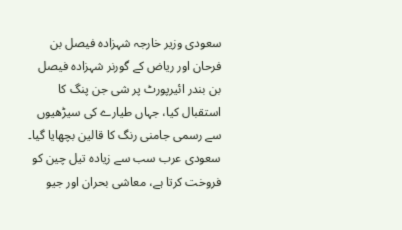سعودی وزیر خارجہ شہزادہ فیصل بن فرحان اور ریاض کے گورنر شہزادہ فیصل بن بندر ائیرپورٹ پر شی جن پنگ کا استقبال کیا، جہاں طیارے کی سیڑھیوں سے رسمی جامنی رنگ کا قالین بچھایا گیا۔
سعودی عرب سب سے زیادہ تیل چین کو فروخت کرتا ہے، معاشی بحران اور جیو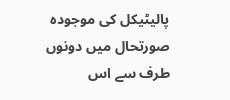پالیٹیکل کی موجودہ صورتحال میں دونوں طرف سے اس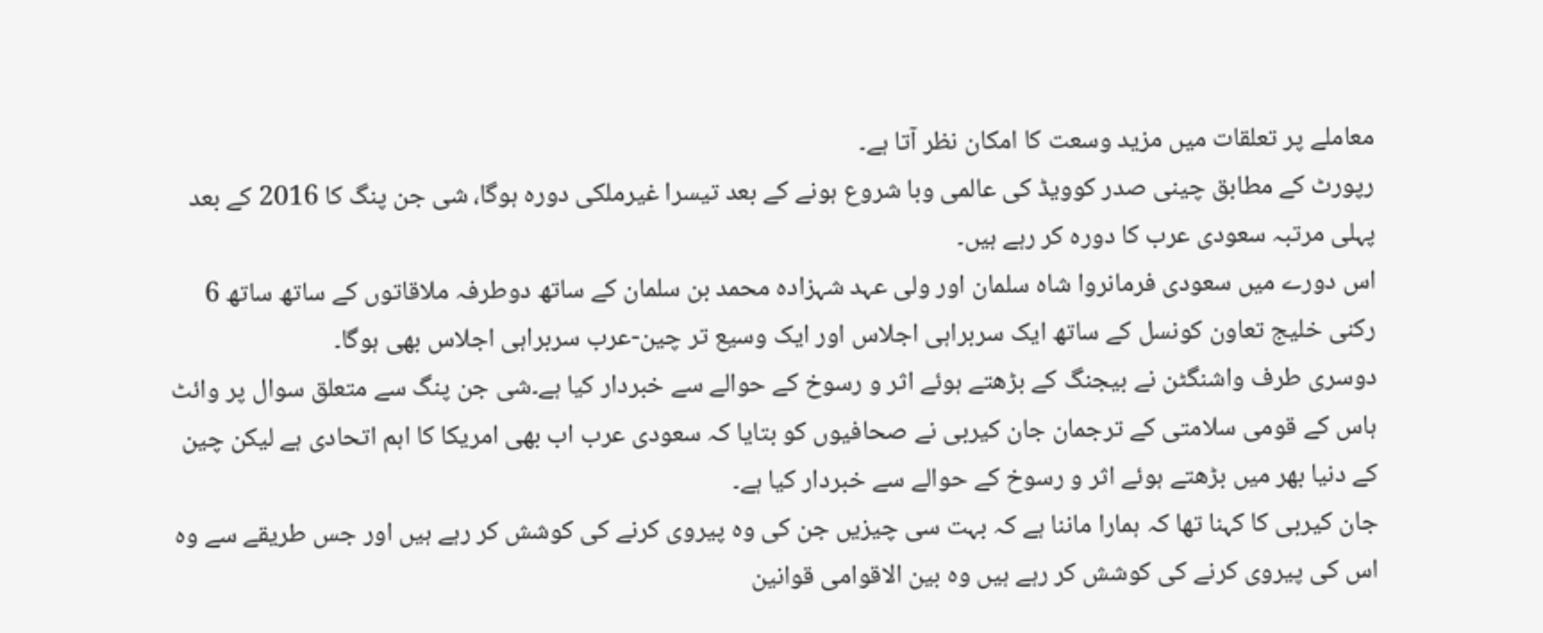معاملے پر تعلقات میں مزید وسعت کا امکان نظر آتا ہے۔
رپورٹ کے مطابق چینی صدر کوویڈ کی عالمی وبا شروع ہونے کے بعد تیسرا غیرملکی دورہ ہوگا، شی جن پنگ کا 2016 کے بعد پہلی مرتبہ سعودی عرب کا دورہ کر رہے ہیں۔
اس دورے میں سعودی فرمانروا شاہ سلمان اور ولی عہد شہزادہ محمد بن سلمان کے ساتھ دوطرفہ ملاقاتوں کے ساتھ ساتھ 6 رکنی خلیج تعاون کونسل کے ساتھ ایک سربراہی اجلاس اور ایک وسیع تر چین-عرب سربراہی اجلاس بھی ہوگا۔
دوسری طرف واشنگٹن نے بیجنگ کے بڑھتے ہوئے اثر و رسوخ کے حوالے سے خبردار کیا ہے۔شی جن پنگ سے متعلق سوال پر وائٹ ہاس کے قومی سلامتی کے ترجمان جان کیربی نے صحافیوں کو بتایا کہ سعودی عرب اب بھی امریکا کا اہم اتحادی ہے لیکن چین کے دنیا بھر میں بڑھتے ہوئے اثر و رسوخ کے حوالے سے خبردار کیا ہے۔
جان کیربی کا کہنا تھا کہ ہمارا ماننا ہے کہ بہت سی چیزیں جن کی وہ پیروی کرنے کی کوشش کر رہے ہیں اور جس طریقے سے وہ اس کی پیروی کرنے کی کوشش کر رہے ہیں وہ بین الاقوامی قوانین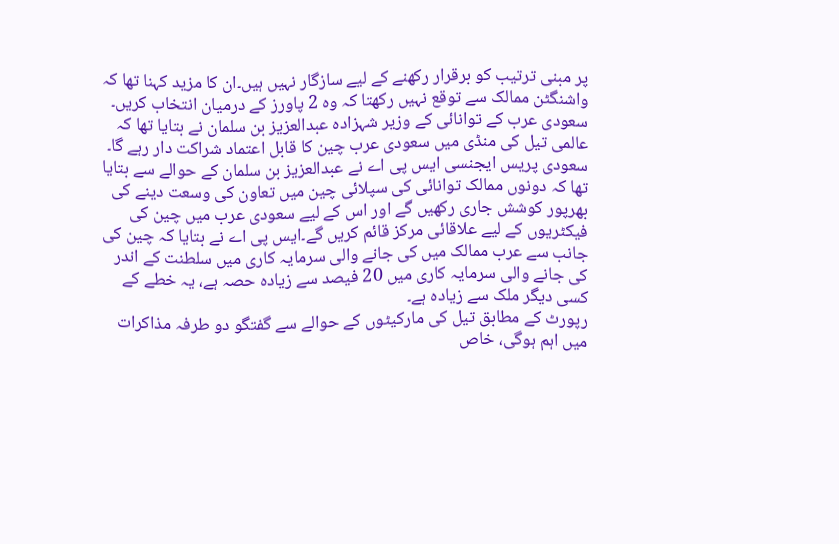پر مبنی ترتیب کو برقرار رکھنے کے لیے سازگار نہیں ہیں۔ان کا مزید کہنا تھا کہ واشنگٹن ممالک سے توقع نہیں رکھتا کہ وہ 2 پاورز کے درمیان انتخاب کریں۔
سعودی عرب کے توانائی کے وزیر شہزادہ عبدالعزیز بن سلمان نے بتایا تھا کہ عالمی تیل کی منڈی میں سعودی عرب چین کا قابل اعتماد شراکت دار رہے گا۔
سعودی پریس ایجنسی ایس پی اے نے عبدالعزیز بن سلمان کے حوالے سے بتایا تھا کہ دونوں ممالک توانائی کی سپلائی چین میں تعاون کی وسعت دینے کی بھرپور کوشش جاری رکھیں گے اور اس کے لیے سعودی عرب میں چین کی فیکٹریوں کے لیے علاقائی مرکز قائم کریں گے۔ایس پی اے نے بتایا کہ چین کی جانب سے عرب ممالک میں کی جانے والی سرمایہ کاری میں سلطنت کے اندر کی جانے والی سرمایہ کاری میں 20 فیصد سے زیادہ حصہ ہے، یہ خطے کے کسی دیگر ملک سے زیادہ ہے۔
رپورٹ کے مطابق تیل کی مارکیٹوں کے حوالے سے گفتگو دو طرفہ مذاکرات میں اہم ہوگی، خاص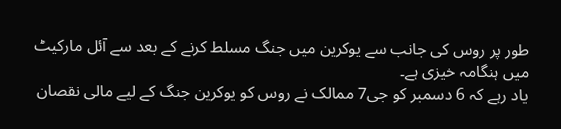طور پر روس کی جانب سے یوکرین میں جنگ مسلط کرنے کے بعد سے آئل مارکیٹ میں ہنگامہ خیزی ہے۔
یاد رہے کہ 6 دسمبر کو جی7 ممالک نے روس کو یوکرین جنگ کے لیے مالی نقصان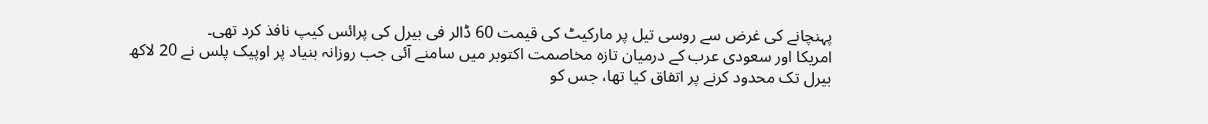پہنچانے کی غرض سے روسی تیل پر مارکیٹ کی قیمت 60 ڈالر فی بیرل کی پرائس کیپ نافذ کرد تھی۔
امریکا اور سعودی عرب کے درمیان تازہ مخاصمت اکتوبر میں سامنے آئی جب روزانہ بنیاد پر اوپیک پلس نے 20 لاکھ بیرل تک محدود کرنے پر اتفاق کیا تھا، جس کو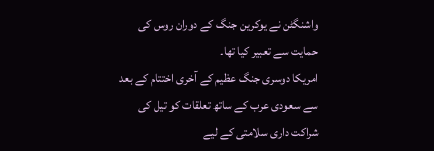واشنگٹن نے یوکرین جنگ کے دوران روس کی حمایت سے تعبیر کیا تھا۔
امریکا دوسری جنگ عظیم کے آخری اختتام کے بعد سے سعودی عرب کے ساتھ تعلقات کو تیل کی شراکت داری سلامتی کے لیے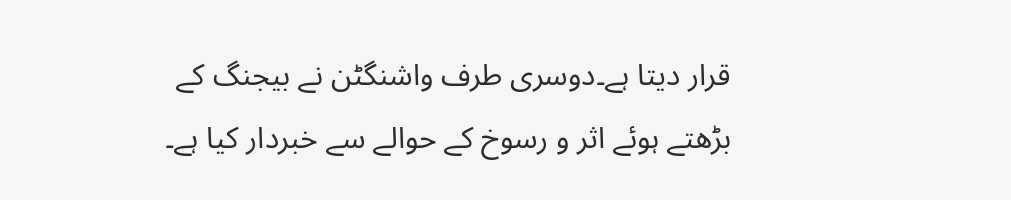قرار دیتا ہے۔دوسری طرف واشنگٹن نے بیجنگ کے بڑھتے ہوئے اثر و رسوخ کے حوالے سے خبردار کیا ہے۔